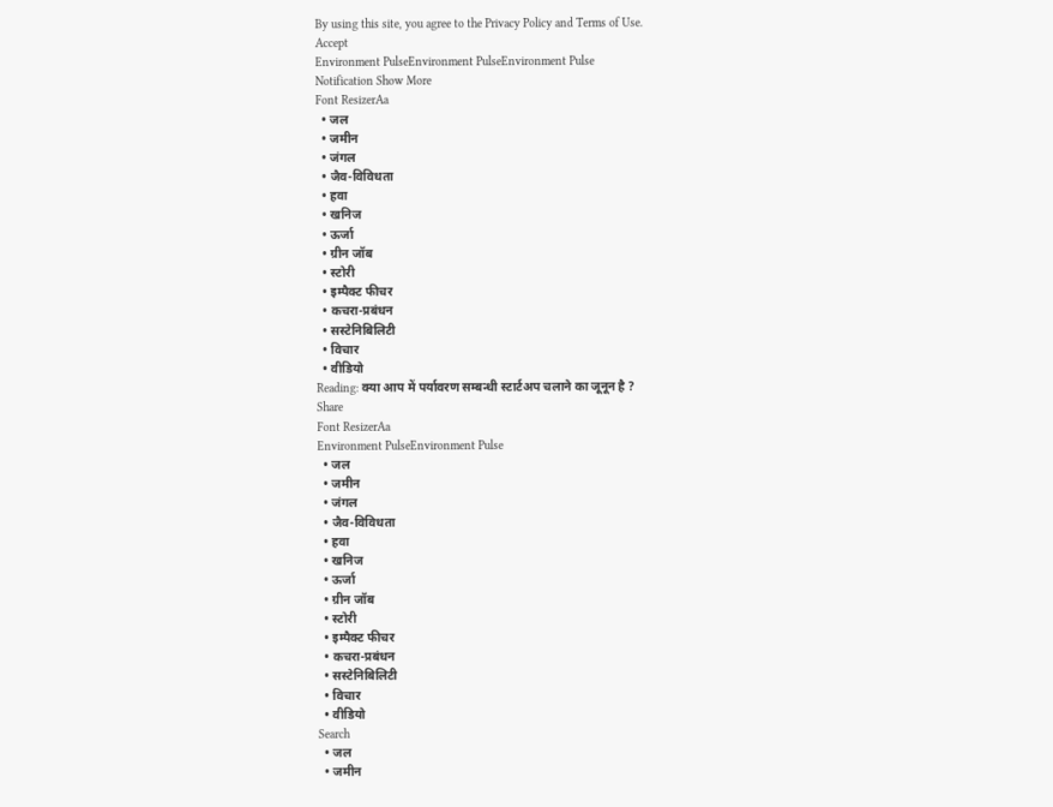By using this site, you agree to the Privacy Policy and Terms of Use.
Accept
Environment PulseEnvironment PulseEnvironment Pulse
Notification Show More
Font ResizerAa
  • जल
  • जमीन
  • जंगल
  • जैव-विविधता
  • हवा
  • खनिज
  • ऊर्जा
  • ग्रीन जॉब
  • स्टोरी
  • इम्पैक्ट फीचर
  • कचरा-प्रबंधन
  • सस्टेनिबिलिटी
  • विचार
  • वीडियो
Reading: क्या आप में पर्यावरण सम्बन्धी स्टार्टअप चलाने का जूनून है ?
Share
Font ResizerAa
Environment PulseEnvironment Pulse
  • जल
  • जमीन
  • जंगल
  • जैव-विविधता
  • हवा
  • खनिज
  • ऊर्जा
  • ग्रीन जॉब
  • स्टोरी
  • इम्पैक्ट फीचर
  • कचरा-प्रबंधन
  • सस्टेनिबिलिटी
  • विचार
  • वीडियो
Search
  • जल
  • जमीन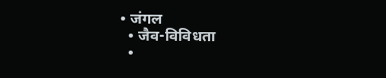• जंगल
  • जैव-विविधता
  •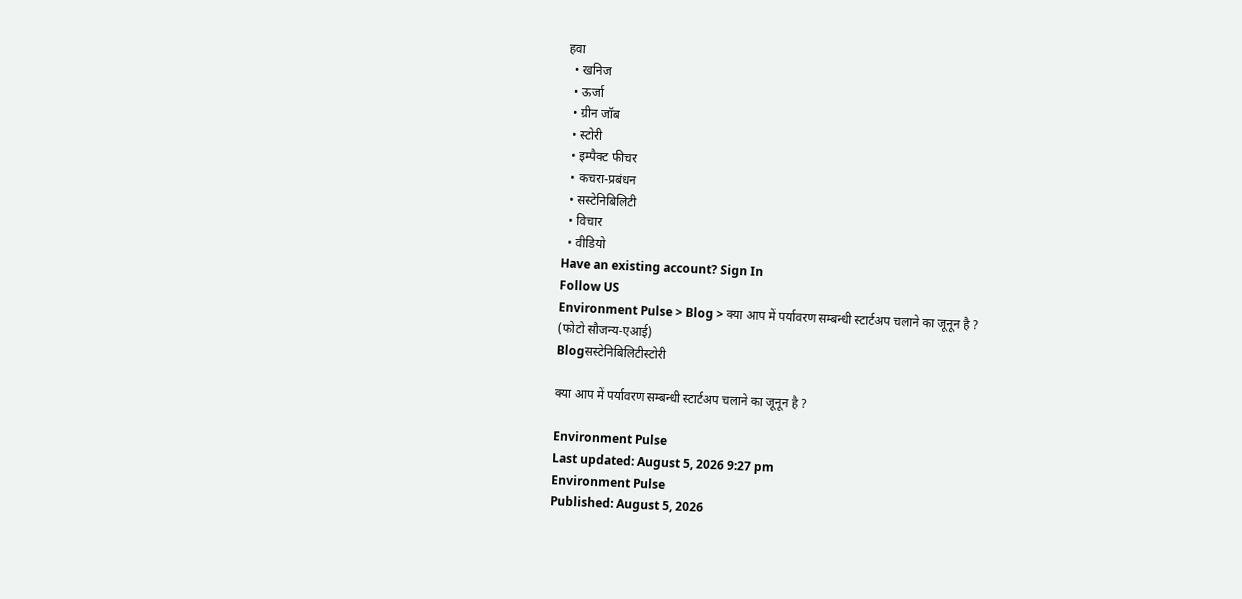हवा
  • खनिज
  • ऊर्जा
  • ग्रीन जॉब
  • स्टोरी
  • इम्पैक्ट फीचर
  • कचरा-प्रबंधन
  • सस्टेनिबिलिटी
  • विचार
  • वीडियो
Have an existing account? Sign In
Follow US
Environment Pulse > Blog > क्या आप में पर्यावरण सम्बन्धी स्टार्टअप चलाने का जूनून है ?
(फोटो सौजन्य-एआई)
Blogसस्टेनिबिलिटीस्टोरी

क्या आप में पर्यावरण सम्बन्धी स्टार्टअप चलाने का जूनून है ?

Environment Pulse
Last updated: August 5, 2026 9:27 pm
Environment Pulse
Published: August 5, 2026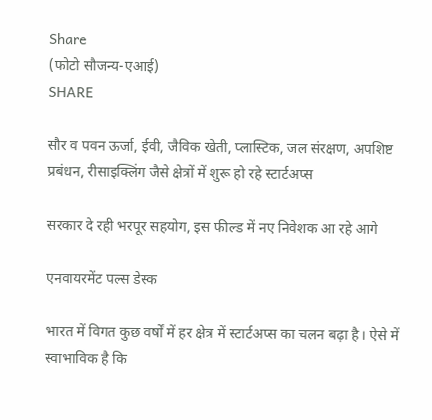Share
(फोटो सौजन्य-एआई)
SHARE

सौर व पवन ऊर्जा, ईवी, जैविक खेती, प्लास्टिक, जल संरक्षण, अपशिष्ट प्रबंधन, रीसाइक्लिंग जैसे क्षेत्रों में शुरू हो रहे स्टार्टअप्स

सरकार दे रही भरपूर सहयोग, इस फील्ड में नए निवेशक आ रहे आगे

एनवायरमेंट पल्स डेस्क

भारत में विगत कुछ वर्षों में हर क्षेत्र में स्टार्टअप्स का चलन बढ़ा है। ऐसे में स्वाभाविक है कि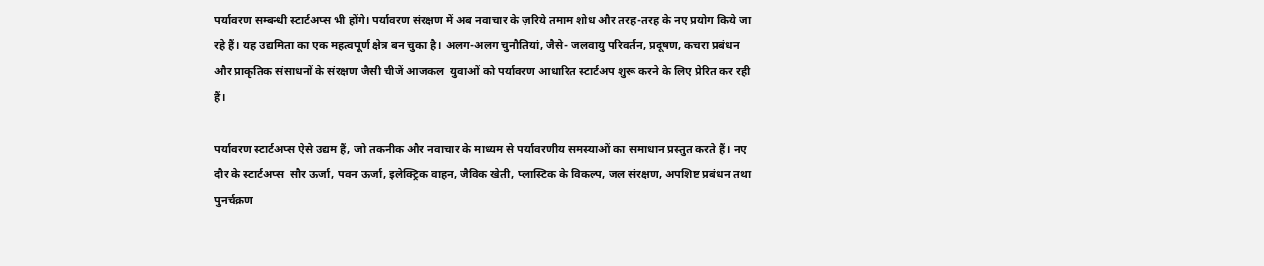पर्यावरण सम्बन्धी स्टार्टअप्स भी होंगे। पर्यावरण संरक्षण में अब नवाचार के ज़रिये तमाम शोध और तरह-तरह के नए प्रयोग किये जा रहे हैं। यह उद्यमिता का एक महत्वपूर्ण क्षेत्र बन चुका है। अलग-अलग चुनौतियां, जैसे- जलवायु परिवर्तन, प्रदूषण, कचरा प्रबंधन और प्राकृतिक संसाधनों के संरक्षण जैसी चीजें आजकल  युवाओं को पर्यावरण आधारित स्टार्टअप शुरू करने के लिए प्रेरित कर रही हैं।

पर्यावरण स्टार्टअप्स ऐसे उद्यम हैं, जो तकनीक और नवाचार के माध्यम से पर्यावरणीय समस्याओं का समाधान प्रस्तुत करते हैं। नए दौर के स्टार्टअप्स  सौर ऊर्जा, पवन ऊर्जा, इलेक्ट्रिक वाहन, जैविक खेती, प्लास्टिक के विकल्प, जल संरक्षण, अपशिष्ट प्रबंधन तथा पुनर्चक्रण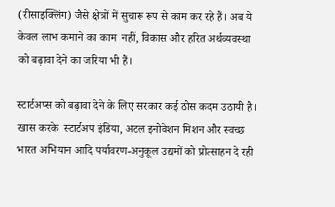(रीसाइक्लिंग) जैसे क्षेत्रों में सुचारू रूप से काम कर रहे हैं। अब ये  केवल लाभ कमाने का काम  नहीं, विकास और हरित अर्थव्यवस्था को बढ़ावा देने का जरिया भी हैं।

स्टार्टअप्स को बढ़ावा देने के लिए सरकार कई ठोस कदम उठायी है। खास करके  स्टार्टअप इंडिया, अटल इनोवेशन मिशन और स्वच्छ भारत अभियान आदि पर्यावरण-अनुकूल उद्यमों को प्रोत्साहन दे रही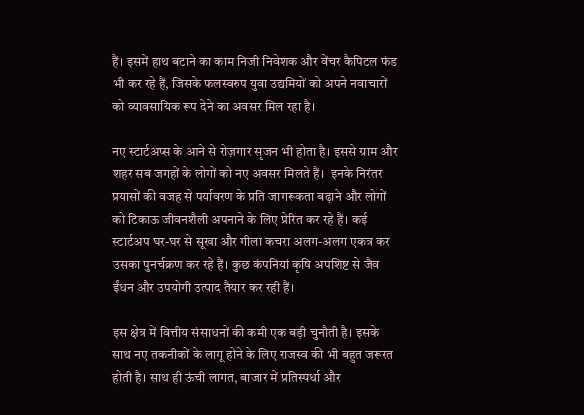हैं। इसमें हाथ बटाने का काम निजी निवेशक और वेंचर कैपिटल फंड भी कर रहे हैं, जिसके फलस्वरुप युवा उद्यमियों को अपने नवाचारों को व्यावसायिक रूप देने का अवसर मिल रहा है।

नए स्टार्टअप्स के आने से रोज़गार सृजन भी होता है। इससे ग्राम और शहर सब जगहों के लोगों को नए अवसर मिलते हैं।  इनके निरंतर प्रयासों की वजह से पर्यावरण के प्रति जागरूकता बढ़ाने और लोगों को टिकाऊ जीवनशैली अपनाने के लिए प्रेरित कर रहे हैं। कई स्टार्टअप घर-घर से सूखा और गीला कचरा अलग-अलग एकत्र कर उसका पुनर्चक्रण कर रहे हैं। कुछ कंपनियां कृषि अपशिष्ट से जैव ईंधन और उपयोगी उत्पाद तैयार कर रही हैं।

इस क्षेत्र में वित्तीय संसाधनों की कमी एक बड़ी चुनौती है। इसके साथ नए तकनीकों के लागू होने के लिए राजस्व की भी बहुत जरूरत होती है। साथ ही ऊंची लागत, बाजार में प्रतिस्पर्धा और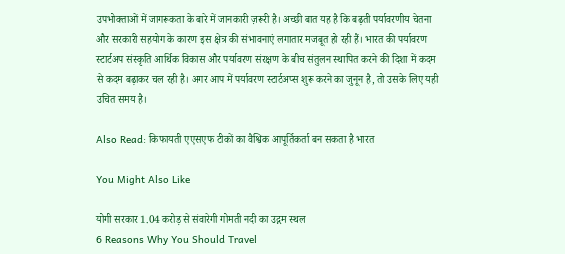उपभोक्ताओं में जागरूकता के बारे में जानकारी ज़रूरी है। अच्छी बात यह है कि बढ़ती पर्यावरणीय चेतना और सरकारी सहयोग के कारण इस क्षेत्र की संभावनाएं लगातार मजबूत हो रही हैं। भारत की पर्यावरण स्टार्टअप संस्कृति आर्थिक विकास और पर्यावरण संरक्षण के बीच संतुलन स्थापित करने की दिशा में कदम से कदम बढ़ाकर चल रही है। अगर आप में पर्यावरण स्टार्टअप्स शुरू करने का जुनून है, तो उसके लिए यही उचित समय है।

Also Read: किफायती एएसएफ टीकों का वैश्विक आपूर्तिकर्ता बन सकता है भारत

You Might Also Like

योगी सरकार 1.04 करोड़ से संवारेगी गोमती नदी का उद्गम स्थल
6 Reasons Why You Should Travel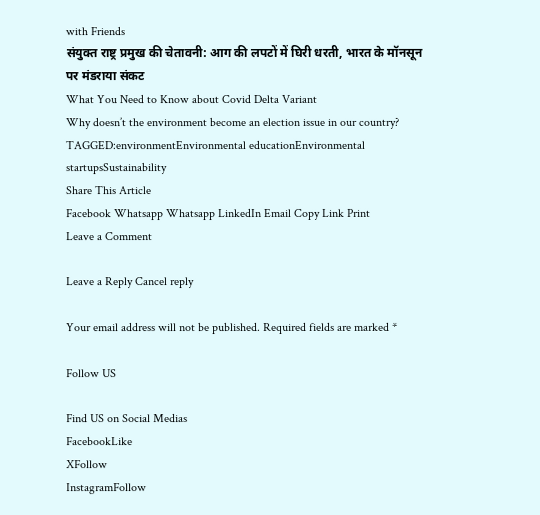with Friends
संयुक्त राष्ट्र प्रमुख की चेतावनी: आग की लपटों में घिरी धरती, भारत के मॉनसून पर मंडराया संकट
What You Need to Know about Covid Delta Variant
Why doesn’t the environment become an election issue in our country?
TAGGED:environmentEnvironmental educationEnvironmental startupsSustainability
Share This Article
Facebook Whatsapp Whatsapp LinkedIn Email Copy Link Print
Leave a Comment

Leave a Reply Cancel reply

Your email address will not be published. Required fields are marked *

Follow US

Find US on Social Medias
FacebookLike
XFollow
InstagramFollow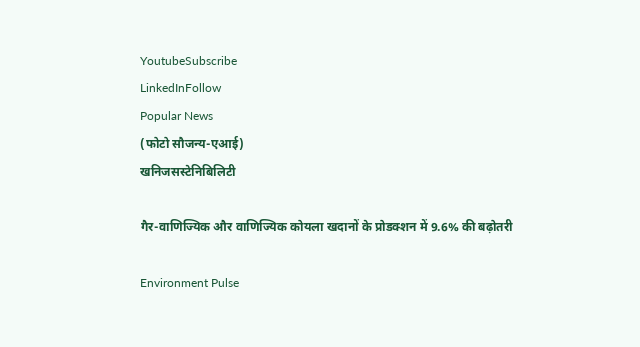YoutubeSubscribe
LinkedInFollow
Popular News
(फोटो सौजन्य-एआई)
खनिजसस्टेनिबिलिटी

गैर-वाणिज्यिक और वाणिज्यिक कोयला खदानों के प्रोडक्शन में 9.6% की बढ़ोतरी

Environment Pulse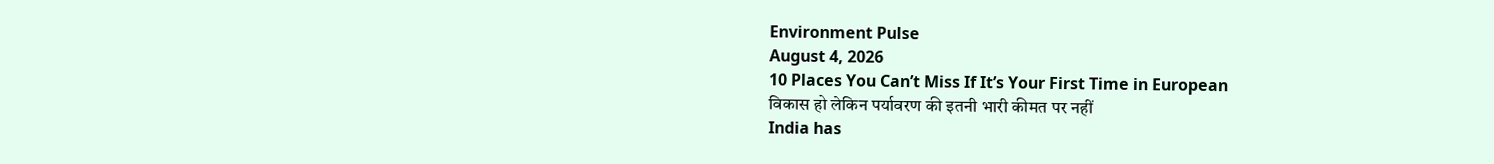Environment Pulse
August 4, 2026
10 Places You Can’t Miss If It’s Your First Time in European
विकास हो लेकिन पर्यावरण की इतनी भारी कीमत पर नहीं
India has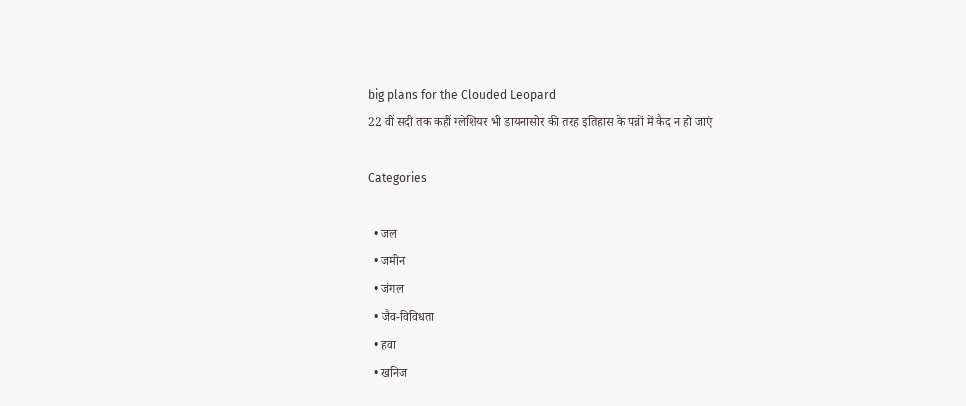big plans for the Clouded Leopard
22 वीं सदी तक कहीं ग्लेशियर भी डायनासोर की तरह इतिहास के पन्नों में कैद न हो जाएं

Categories

  • जल
  • जमीन
  • जंगल
  • जैव-विविधता
  • हवा
  • खनिज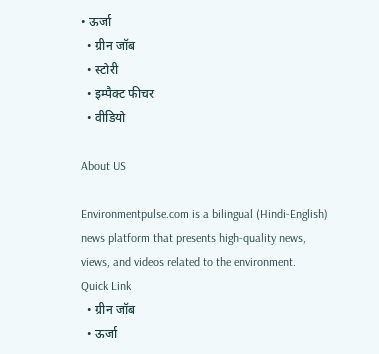• ऊर्जा
  • ग्रीन जॉब
  • स्टोरी
  • इम्पैक्ट फीचर
  • वीडियो

About US

Environmentpulse.com is a bilingual (Hindi-English) news platform that presents high-quality news, views, and videos related to the environment.
Quick Link
  • ग्रीन जॉब
  • ऊर्जा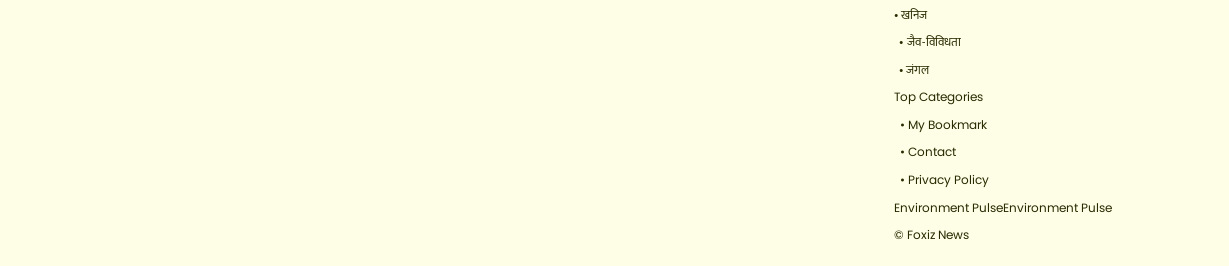• खनिज
  • जैव-विविधता
  • जंगल
Top Categories
  • My Bookmark
  • Contact
  • Privacy Policy
Environment PulseEnvironment Pulse
© Foxiz News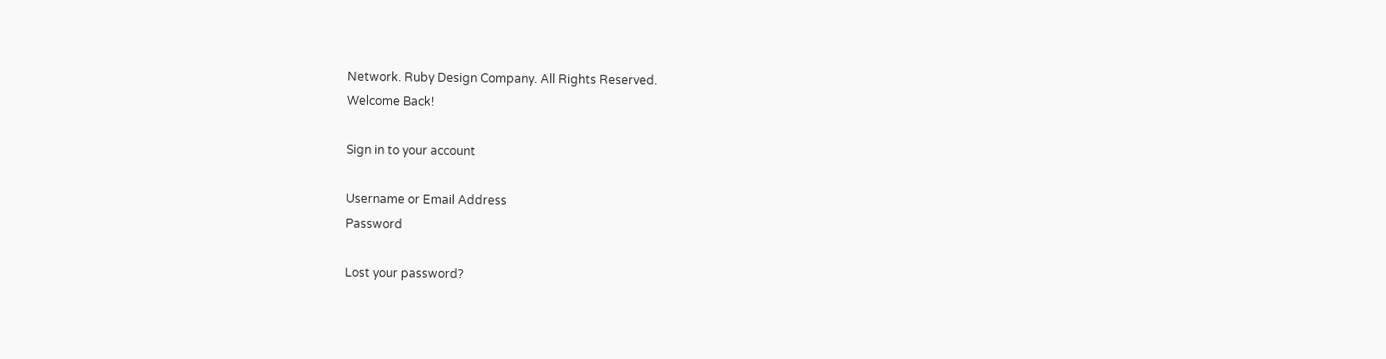Network. Ruby Design Company. All Rights Reserved.
Welcome Back!

Sign in to your account

Username or Email Address
Password

Lost your password?